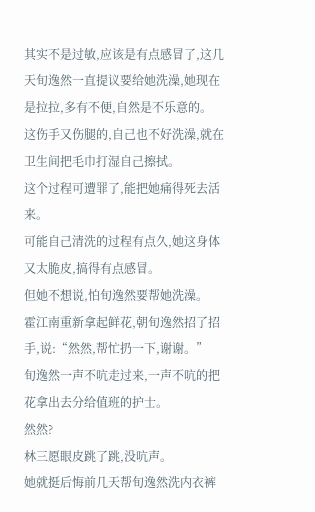其实不是过敏,应该是有点感冒了,这几天旬逸然一直提议要给她洗澡,她现在是拉拉,多有不便,自然是不乐意的。
这伤手又伤腿的,自己也不好洗澡,就在卫生间把毛巾打湿自己擦拭。
这个过程可遭罪了,能把她痛得死去活来。
可能自己清洗的过程有点久,她这身体又太脆皮,搞得有点感冒。
但她不想说,怕旬逸然要帮她洗澡。
霍江南重新拿起鲜花,朝旬逸然招了招手,说:“然然,帮忙扔一下,谢谢。”
旬逸然一声不吭走过来,一声不吭的把花拿出去分给值班的护士。
然然?
林三愿眼皮跳了跳,没吭声。
她就挺后悔前几天帮旬逸然洗内衣裤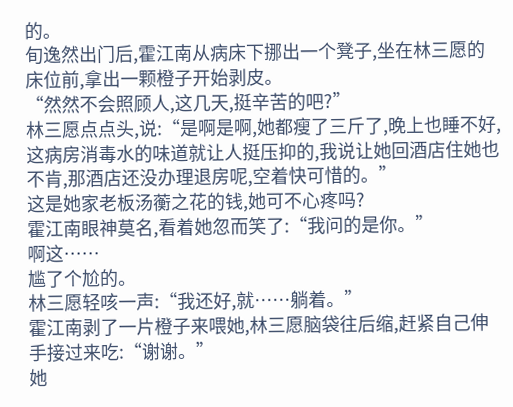的。
旬逸然出门后,霍江南从病床下挪出一个凳子,坐在林三愿的床位前,拿出一颗橙子开始剥皮。
“然然不会照顾人,这几天,挺辛苦的吧?”
林三愿点点头,说:“是啊是啊,她都瘦了三斤了,晚上也睡不好,这病房消毒水的味道就让人挺压抑的,我说让她回酒店住她也不肯,那酒店还没办理退房呢,空着快可惜的。”
这是她家老板汤蘅之花的钱,她可不心疼吗?
霍江南眼神莫名,看着她忽而笑了:“我问的是你。”
啊这……
尴了个尬的。
林三愿轻咳一声:“我还好,就……躺着。”
霍江南剥了一片橙子来喂她,林三愿脑袋往后缩,赶紧自己伸手接过来吃:“谢谢。”
她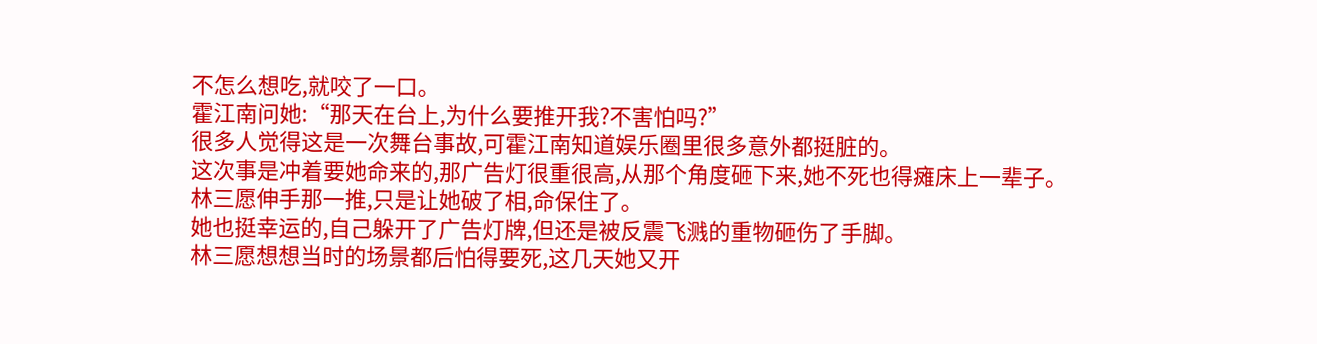不怎么想吃,就咬了一口。
霍江南问她:“那天在台上,为什么要推开我?不害怕吗?”
很多人觉得这是一次舞台事故,可霍江南知道娱乐圈里很多意外都挺脏的。
这次事是冲着要她命来的,那广告灯很重很高,从那个角度砸下来,她不死也得瘫床上一辈子。
林三愿伸手那一推,只是让她破了相,命保住了。
她也挺幸运的,自己躲开了广告灯牌,但还是被反震飞溅的重物砸伤了手脚。
林三愿想想当时的场景都后怕得要死,这几天她又开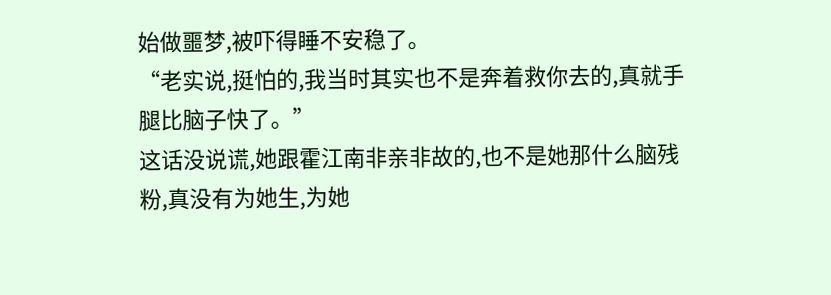始做噩梦,被吓得睡不安稳了。
“老实说,挺怕的,我当时其实也不是奔着救你去的,真就手腿比脑子快了。”
这话没说谎,她跟霍江南非亲非故的,也不是她那什么脑残粉,真没有为她生,为她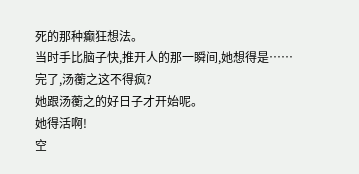死的那种癫狂想法。
当时手比脑子快,推开人的那一瞬间,她想得是……
完了,汤蘅之这不得疯?
她跟汤蘅之的好日子才开始呢。
她得活啊!
空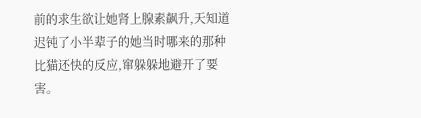前的求生欲让她肾上腺素飙升,天知道迟钝了小半辈子的她当时哪来的那种比猫还快的反应,窜躲躲地避开了要害。